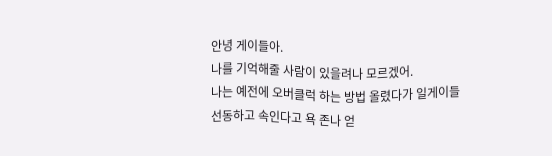안녕 게이들아.
나를 기억해줄 사람이 있을려나 모르겠어.
나는 예전에 오버클럭 하는 방법 올렸다가 일게이들 선동하고 속인다고 욕 존나 얻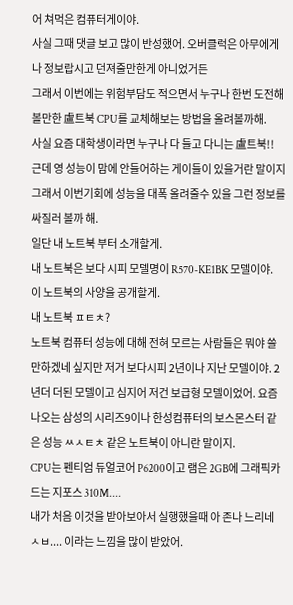어 쳐먹은 컴퓨터게이야.
사실 그때 댓글 보고 많이 반성했어. 오버클럭은 아무에게나 정보랍시고 던져줄만한게 아니었거든
그래서 이번에는 위험부담도 적으면서 누구나 한번 도전해볼만한 盧트북 CPU를 교체해보는 방법을 올려볼까해.
사실 요즘 대학생이라면 누구나 다 들고 다니는 盧트북!! 근데 영 성능이 맘에 안들어하는 게이들이 있을거란 말이지
그래서 이번기회에 성능을 대폭 올려줄수 있을 그런 정보를 싸질러 볼까 해.
일단 내 노트북 부터 소개할게.
내 노트북은 보다 시피 모델명이 R570-KE1BK 모델이야.
이 노트북의 사양을 공개할게.
내 노트북 ㅍㅌㅊ?
노트북 컴퓨터 성능에 대해 전혀 모르는 사람들은 뭐야 쓸만하겠네 싶지만 저거 보다시피 2년이나 지난 모델이야. 2년더 더된 모델이고 심지어 저건 보급형 모델이었어. 요즘 나오는 삼성의 시리즈9이나 한성컴퓨터의 보스몬스터 같은 성능 ㅆㅅㅌㅊ 같은 노트북이 아니란 말이지.
CPU는 펜티엄 듀얼코어 P6200이고 램은 2GB에 그래픽카드는 지포스 310M....
내가 처음 이것을 받아보아서 실행했을때 아 존나 느리네 ㅅㅂ.... 이라는 느낌을 많이 받았어.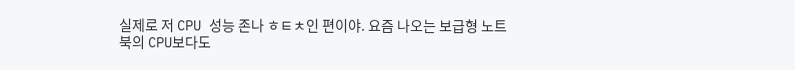실제로 저 CPU 성능 존나 ㅎㅌㅊ인 편이야. 요즘 나오는 보급형 노트북의 CPU보다도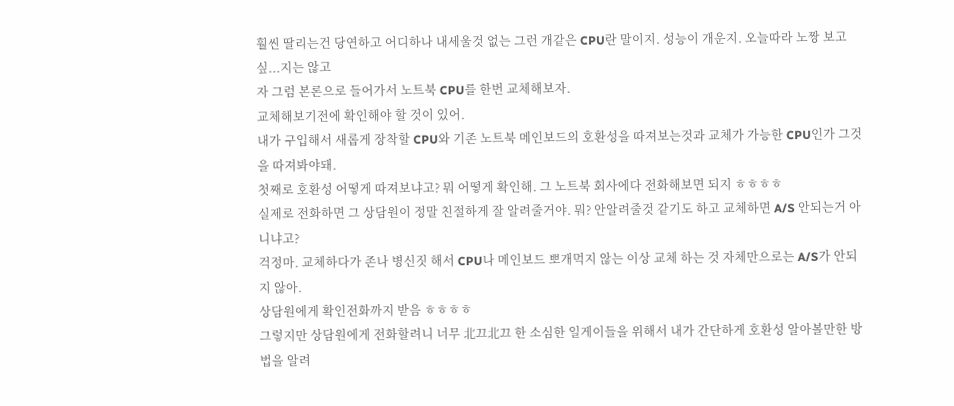훨씬 딸리는건 당연하고 어디하나 내세울것 없는 그런 개같은 CPU란 말이지. 성능이 개운지. 오늘따라 노짱 보고싶...지는 않고
자 그럼 본론으로 들어가서 노트북 CPU를 한번 교체해보자.
교체해보기전에 확인해야 할 것이 있어.
내가 구입해서 새롭게 장착할 CPU와 기존 노트북 메인보드의 호환성을 따져보는것과 교체가 가능한 CPU인가 그것을 따져봐야돼.
첫째로 호환성 어떻게 따져보냐고? 뭐 어떻게 확인해. 그 노트북 회사에다 전화해보면 되지 ㅎㅎㅎㅎ
실제로 전화하면 그 상담원이 정말 친절하게 잘 알려줄거야. 뭐? 안알려줄것 같기도 하고 교체하면 A/S 안되는거 아니냐고?
걱정마. 교체하다가 존나 병신짓 해서 CPU나 메인보드 뽀개먹지 않는 이상 교체 하는 것 자체만으로는 A/S가 안되지 않아.
상담원에게 확인전화까지 받음 ㅎㅎㅎㅎ
그렇지만 상담원에게 전화할려니 너무 北끄北끄 한 소심한 일게이들을 위해서 내가 간단하게 호환성 알아볼만한 방법을 알려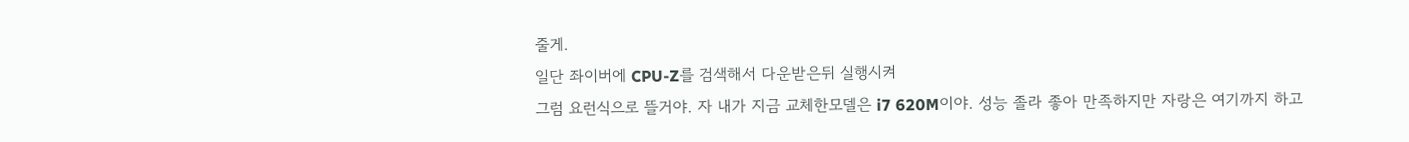줄게.
일단 좌이버에 CPU-Z를 검색해서 다운받은뒤 실행시켜
그럼 요런식으로 뜰거야. 자 내가 지금 교체한모델은 i7 620M이야. 성능 졸라 좋아 만족하지만 자랑은 여기까지 하고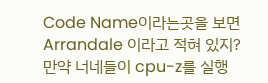Code Name이라는곳을 보면 Arrandale 이라고 적혀 있지?
만약 너네들이 cpu-z를 실행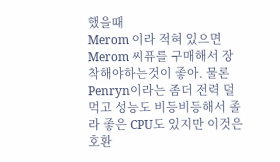했을때
Merom 이라 적혀 있으면 Merom 씨퓨를 구매해서 장착해야하는것이 좋아. 물론 Penryn이라는 좀더 전력 덜먹고 성능도 비등비등해서 졸라 좋은 CPU도 있지만 이것은 호환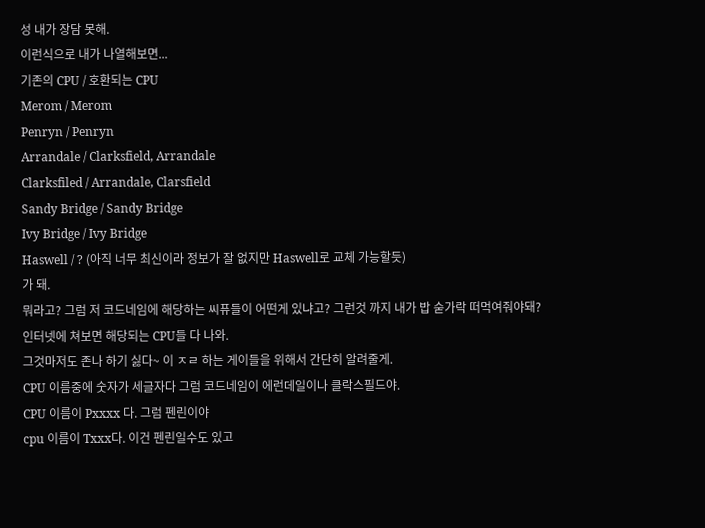성 내가 장담 못해.
이런식으로 내가 나열해보면...
기존의 CPU / 호환되는 CPU
Merom / Merom
Penryn / Penryn
Arrandale / Clarksfield, Arrandale
Clarksfiled / Arrandale, Clarsfield
Sandy Bridge / Sandy Bridge
Ivy Bridge / Ivy Bridge
Haswell / ? (아직 너무 최신이라 정보가 잘 없지만 Haswell로 교체 가능할듯)
가 돼.
뭐라고? 그럼 저 코드네임에 해당하는 씨퓨들이 어떤게 있냐고? 그런것 까지 내가 밥 숟가락 떠먹여줘야돼?
인터넷에 쳐보면 해당되는 CPU들 다 나와.
그것마저도 존나 하기 싫다~ 이 ㅈㄹ 하는 게이들을 위해서 간단히 알려줄게.
CPU 이름중에 숫자가 세글자다 그럼 코드네임이 에런데일이나 클락스필드야.
CPU 이름이 Pxxxx 다. 그럼 펜린이야
cpu 이름이 Txxx다. 이건 펜린일수도 있고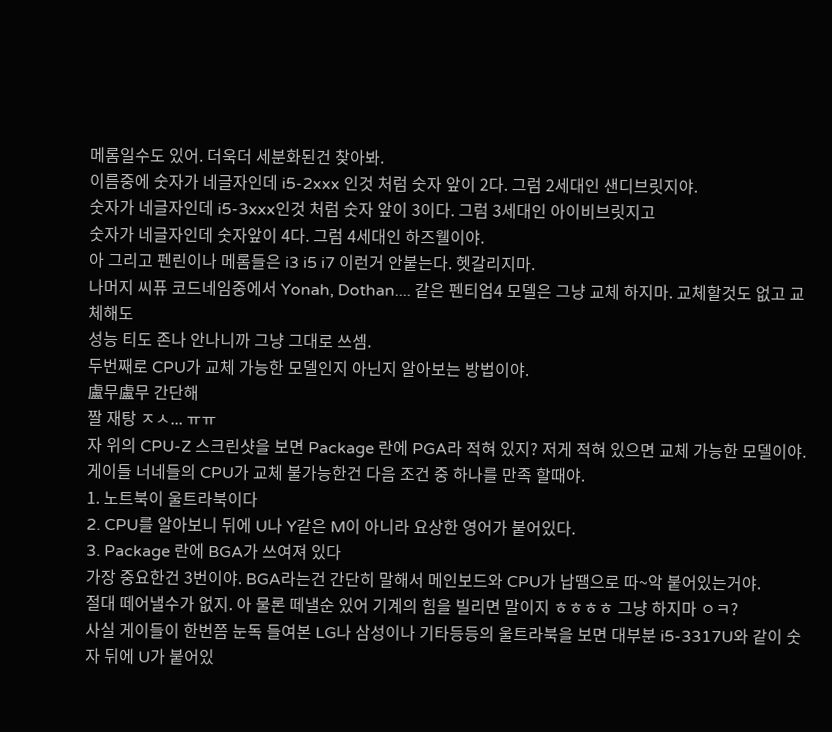메롬일수도 있어. 더욱더 세분화된건 찾아봐.
이름중에 숫자가 네글자인데 i5-2xxx 인것 처럼 숫자 앞이 2다. 그럼 2세대인 샌디브릿지야.
숫자가 네글자인데 i5-3xxx인것 처럼 숫자 앞이 3이다. 그럼 3세대인 아이비브릿지고
숫자가 네글자인데 숫자앞이 4다. 그럼 4세대인 하즈웰이야.
아 그리고 펜린이나 메롬들은 i3 i5 i7 이런거 안붙는다. 헷갈리지마.
나머지 씨퓨 코드네임중에서 Yonah, Dothan.... 같은 펜티엄4 모델은 그냥 교체 하지마. 교체할것도 없고 교체해도
성능 티도 존나 안나니까 그냥 그대로 쓰셈.
두번째로 CPU가 교체 가능한 모델인지 아닌지 알아보는 방법이야.
盧무盧무 간단해
짤 재탕 ㅈㅅ... ㅠㅠ
자 위의 CPU-Z 스크린샷을 보면 Package 란에 PGA라 적혀 있지? 저게 적혀 있으면 교체 가능한 모델이야.
게이들 너네들의 CPU가 교체 불가능한건 다음 조건 중 하나를 만족 할때야.
1. 노트북이 울트라북이다
2. CPU를 알아보니 뒤에 U나 Y같은 M이 아니라 요상한 영어가 붙어있다.
3. Package 란에 BGA가 쓰여져 있다
가장 중요한건 3번이야. BGA라는건 간단히 말해서 메인보드와 CPU가 납땜으로 따~악 붙어있는거야.
절대 떼어낼수가 없지. 아 물론 떼낼순 있어 기계의 힘을 빌리면 말이지 ㅎㅎㅎㅎ 그냥 하지마 ㅇㅋ?
사실 게이들이 한번쯤 눈독 들여본 LG나 삼성이나 기타등등의 울트라북을 보면 대부분 i5-3317U와 같이 숫자 뒤에 U가 붙어있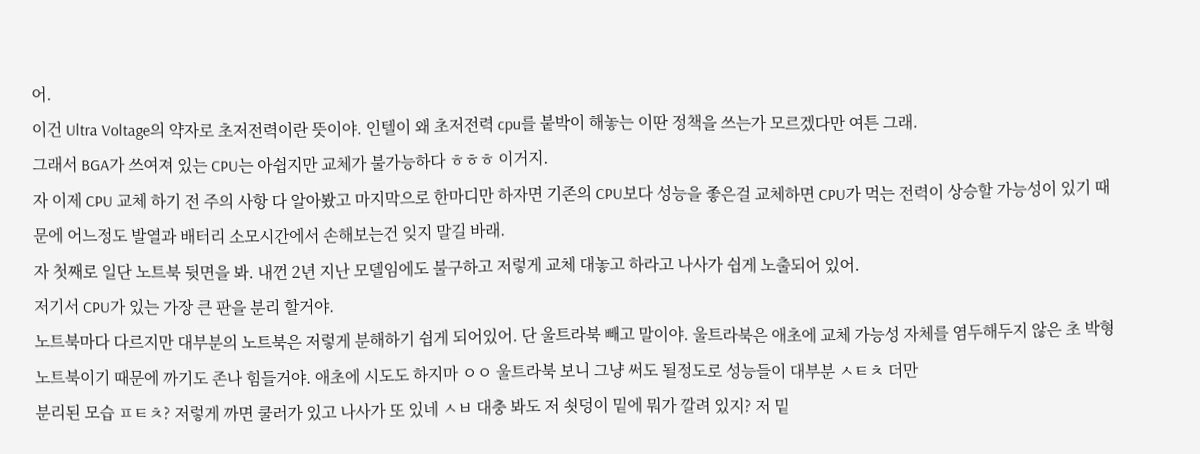어.
이건 Ultra Voltage의 약자로 초저전력이란 뜻이야. 인텔이 왜 초저전력 cpu를 붙박이 해놓는 이딴 정책을 쓰는가 모르겠다만 여튼 그래.
그래서 BGA가 쓰여져 있는 CPU는 아쉽지만 교체가 불가능하다 ㅎㅎㅎ 이거지.
자 이제 CPU 교체 하기 전 주의 사항 다 알아봤고 마지막으로 한마디만 하자면 기존의 CPU보다 성능을 좋은걸 교체하면 CPU가 먹는 전력이 상승할 가능성이 있기 때문에 어느정도 발열과 배터리 소모시간에서 손해보는건 잊지 말길 바래.
자 첫째로 일단 노트북 뒷면을 봐. 내껀 2년 지난 모델임에도 불구하고 저렇게 교체 대놓고 하라고 나사가 쉽게 노출되어 있어.
저기서 CPU가 있는 가장 큰 판을 분리 할거야.
노트북마다 다르지만 대부분의 노트북은 저렇게 분해하기 쉽게 되어있어. 단 울트라북 빼고 말이야. 울트라북은 애초에 교체 가능성 자체를 염두해두지 않은 초 박형 노트북이기 때문에 까기도 존나 힘들거야. 애초에 시도도 하지마 ㅇㅇ 울트라북 보니 그냥 써도 될정도로 성능들이 대부분 ㅅㅌㅊ 더만
분리된 모습 ㅍㅌㅊ? 저렇게 까면 쿨러가 있고 나사가 또 있네 ㅅㅂ 대충 봐도 저 쇳덩이 밑에 뭐가 깔려 있지? 저 밑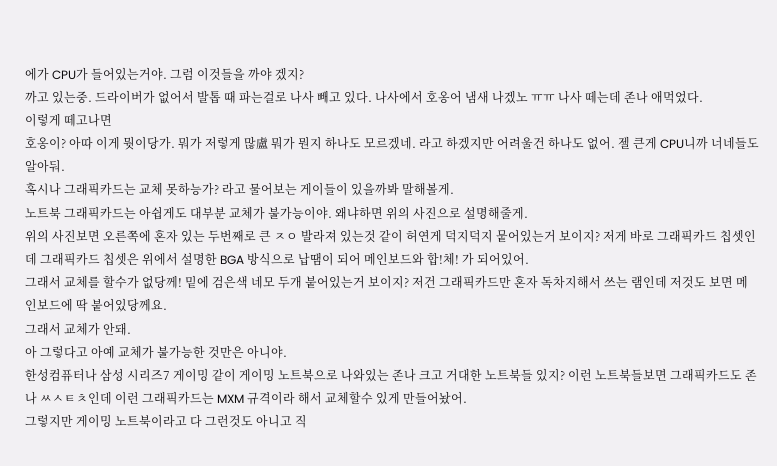에가 CPU가 들어있는거야. 그럼 이것들을 까야 겠지?
까고 있는중. 드라이버가 없어서 발톱 때 파는걸로 나사 빼고 있다. 나사에서 호옹어 냄새 나겠노 ㅠㅠ 나사 떼는데 존나 애먹었다.
이렇게 떼고나면
호옹이? 아따 이게 뭣이당가. 뭐가 저렇게 많盧 뭐가 뭔지 하나도 모르겠네. 라고 하겠지만 어려울건 하나도 없어. 젤 큰게 CPU니까 너네들도 알아둬.
혹시나 그래픽카드는 교체 못하능가? 라고 물어보는 게이들이 있을까봐 말해볼게.
노트북 그래픽카드는 아쉽게도 대부분 교체가 불가능이야. 왜냐하면 위의 사진으로 설명해줄게.
위의 사진보면 오른쪽에 혼자 있는 두번째로 큰 ㅈㅇ 발라져 있는것 같이 허연게 덕지덕지 뭍어있는거 보이지? 저게 바로 그래픽카드 칩셋인데 그래픽카드 칩셋은 위에서 설명한 BGA 방식으로 납땜이 되어 메인보드와 합!체! 가 되어있어.
그래서 교체를 할수가 없당께! 밑에 검은색 네모 두개 붙어있는거 보이지? 저건 그래픽카드만 혼자 독차지해서 쓰는 램인데 저것도 보면 메인보드에 딱 붙어있당께요.
그래서 교체가 안돼.
아 그렇다고 아예 교체가 불가능한 것만은 아니야.
한성컴퓨터나 삼성 시리즈7 게이밍 같이 게이밍 노트북으로 나와있는 존나 크고 거대한 노트북들 있지? 이런 노트북들보면 그래픽카드도 존나 ㅆㅅㅌㅊ인데 이런 그래픽카드는 MXM 규격이라 해서 교체할수 있게 만들어놨어.
그렇지만 게이밍 노트북이라고 다 그런것도 아니고 직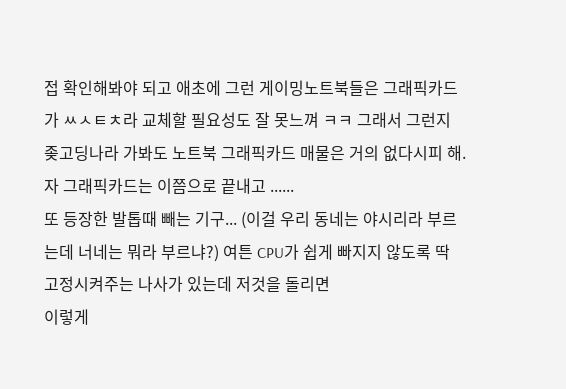접 확인해봐야 되고 애초에 그런 게이밍노트북들은 그래픽카드가 ㅆㅅㅌㅊ라 교체할 필요성도 잘 못느껴 ㅋㅋ 그래서 그런지 좆고딩나라 가봐도 노트북 그래픽카드 매물은 거의 없다시피 해.
자 그래픽카드는 이쯤으로 끝내고 ......
또 등장한 발톱때 빼는 기구... (이걸 우리 동네는 야시리라 부르는데 너네는 뭐라 부르냐?) 여튼 CPU가 쉽게 빠지지 않도록 딱 고정시켜주는 나사가 있는데 저것을 돌리면
이렇게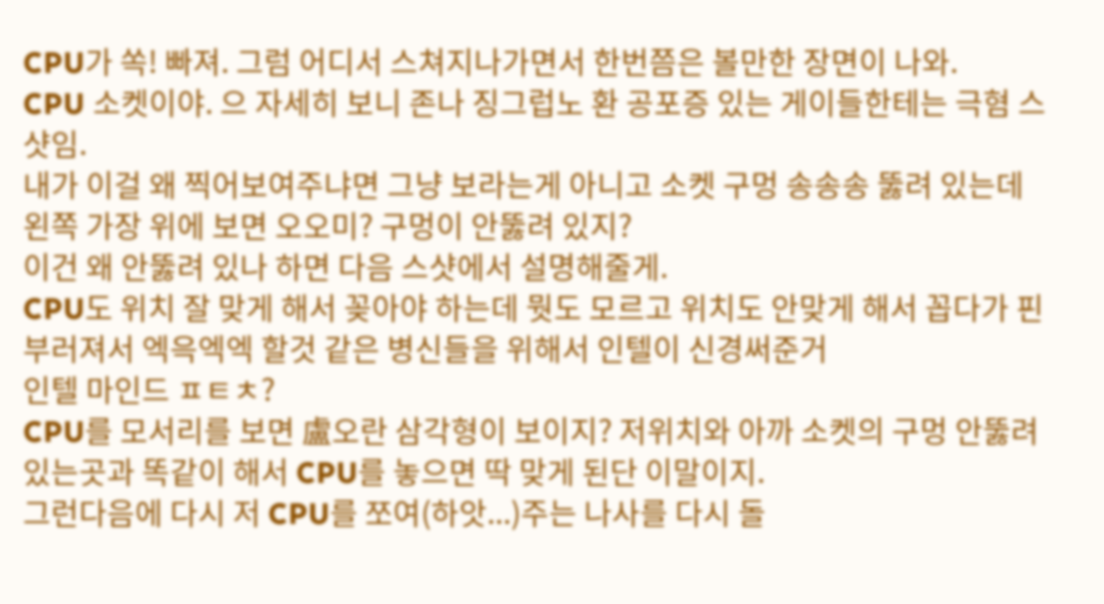CPU가 쏙! 빠져. 그럼 어디서 스쳐지나가면서 한번쯤은 볼만한 장면이 나와.
CPU 소켓이야. 으 자세히 보니 존나 징그럽노 환 공포증 있는 게이들한테는 극혐 스샷임.
내가 이걸 왜 찍어보여주냐면 그냥 보라는게 아니고 소켓 구멍 송송송 뚫려 있는데 왼쪽 가장 위에 보면 오오미? 구멍이 안뚫려 있지?
이건 왜 안뚫려 있나 하면 다음 스샷에서 설명해줄게.
CPU도 위치 잘 맞게 해서 꽂아야 하는데 뭣도 모르고 위치도 안맞게 해서 꼽다가 핀 부러져서 엑윽엑엑 할것 같은 병신들을 위해서 인텔이 신경써준거
인텔 마인드 ㅍㅌㅊ?
CPU를 모서리를 보면 盧오란 삼각형이 보이지? 저위치와 아까 소켓의 구멍 안뚫려 있는곳과 똑같이 해서 CPU를 놓으면 딱 맞게 된단 이말이지.
그런다음에 다시 저 CPU를 쪼여(하앗...)주는 나사를 다시 돌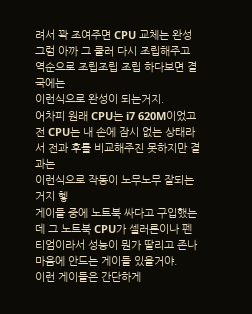려서 꽉 조여주면 CPU 교체는 완성
그럼 아까 그 쿨러 다시 조립해주고 역순으로 조립조립 조립 하다보면 결국에는
이런식으로 완성이 되는거지.
어차피 원래 CPU는 i7 620M이었고
전 CPU는 내 손에 잠시 없는 상태라서 전과 후를 비교해주진 못하지만 결과는
이런식으로 작동이 노무노무 잘되는거지 헿
게이들 중에 노트북 싸다고 구입했는데 그 노트북 CPU가 셀러론이나 펜티엄이라서 성능이 뭔가 딸리고 존나 마음에 안드는 게이들 있을거야.
이런 게이들은 간단하게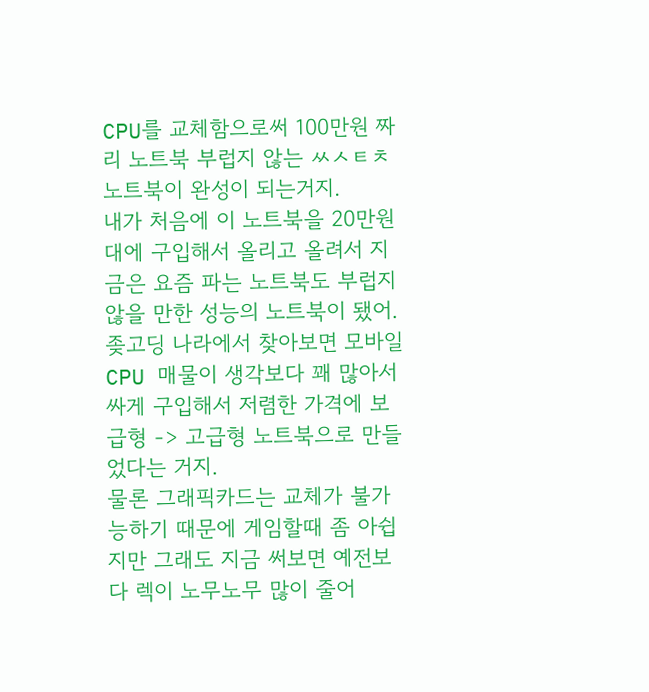CPU를 교체함으로써 100만원 짜리 노트북 부럽지 않는 ㅆㅅㅌㅊ 노트북이 완성이 되는거지.
내가 처음에 이 노트북을 20만원대에 구입해서 올리고 올려서 지금은 요즘 파는 노트북도 부럽지 않을 만한 성능의 노트북이 됐어.
좆고딩 나라에서 찾아보면 모바일 CPU 매물이 생각보다 꽤 많아서 싸게 구입해서 저렴한 가격에 보급형 -> 고급형 노트북으로 만들었다는 거지.
물론 그래픽카드는 교체가 불가능하기 때문에 게임할때 좀 아쉽지만 그래도 지금 써보면 예전보다 렉이 노무노무 많이 줄어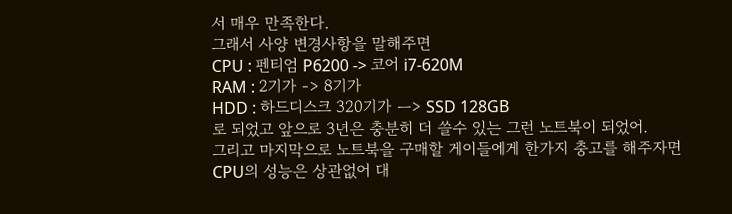서 매우 만족한다.
그래서 사양 변경사항을 말해주면
CPU : 펜티엄 P6200 -> 코어 i7-620M
RAM : 2기가 -> 8기가
HDD : 하드디스크 320기가 ㅡ> SSD 128GB
로 되었고 앞으로 3년은 충분히 더 쓸수 있는 그런 노트북이 되었어.
그리고 마지막으로 노트북을 구매할 게이들에게 한가지 충고를 해주자면
CPU의 성능은 상관없어 대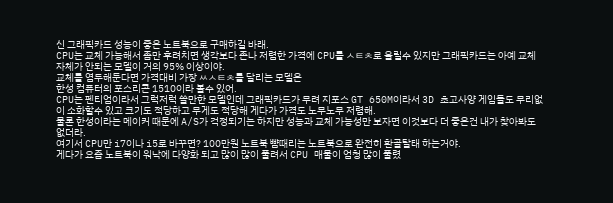신 그래픽카드 성능이 좋은 노트북으로 구매하길 바래.
CPU는 교체 가능해서 좀만 후려치면 생각보다 존나 저렴한 가격에 CPU를 ㅅㅌㅊ로 올릴수 있지만 그래픽카드는 아예 교체 자체가 안되는 모델이 거의 95% 이상이야.
교체를 염두해둔다면 가격대비 가장 ㅆㅅㅌㅊ를 달리는 모델은
한성 컴퓨터의 포스리콘 1510이라 볼수 있어.
CPU는 펜티엄이라서 그럭저럭 쓸만한 모델인데 그래픽카드가 무려 지포스 GT 650M이라서 3D 초고사양 게임들도 무리없이 소화할수 있고 크기도 적당하고 무게도 적당해 게다가 가격도 노무노무 저렴해.
물론 한성이라는 메이커 때문에 A/S가 걱정되기는 하지만 성능과 교체 가능성만 보자면 이것보다 더 좋은건 내가 찾아봐도 없더라.
여기서 CPU만 i7이나 i5로 바꾸면? 100만원 노트북 뺨때리는 노트북으로 완전히 환골탈태 하는거야.
게다가 요즘 노트북이 워낙에 다양화 되고 많이 많이 풀려서 CPU 매물이 엄청 많이 풀렸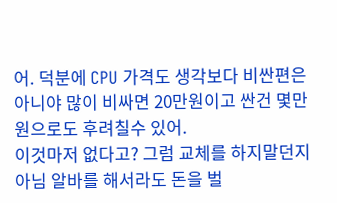어. 덕분에 CPU 가격도 생각보다 비싼편은 아니야 많이 비싸면 20만원이고 싼건 몇만원으로도 후려칠수 있어.
이것마저 없다고? 그럼 교체를 하지말던지 아님 알바를 해서라도 돈을 벌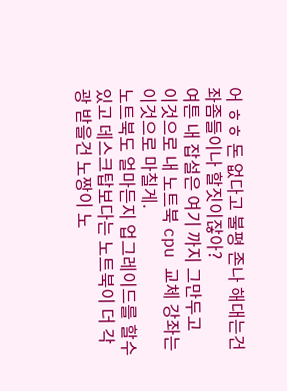어 ㅎㅎ 돈 없다고 불평 존나 해대는건 좌좀들이나 할짓이잖아?
여튼 내 잡설은 여기 까지 그만두고
이것으로 내 노트북 cpu 교체 강좌는 이것으로 마칠게.
노트북도 얼마든지 업그레이드를 할수 있고 데스크탑보다는 노트북이 더 각광 받을건 노짱이 노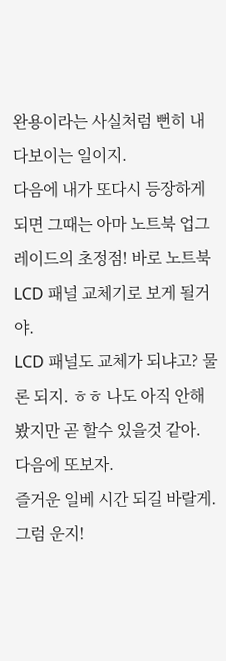완용이라는 사실처럼 뻔히 내다보이는 일이지.
다음에 내가 또다시 등장하게 되면 그때는 아마 노트북 업그레이드의 초정점! 바로 노트북 LCD 패널 교체기로 보게 될거야.
LCD 패널도 교체가 되냐고? 물론 되지. ㅎㅎ 나도 아직 안해봤지만 곧 할수 있을것 같아.
다음에 또보자.
즐거운 일베 시간 되길 바랄게.
그럼 운지!